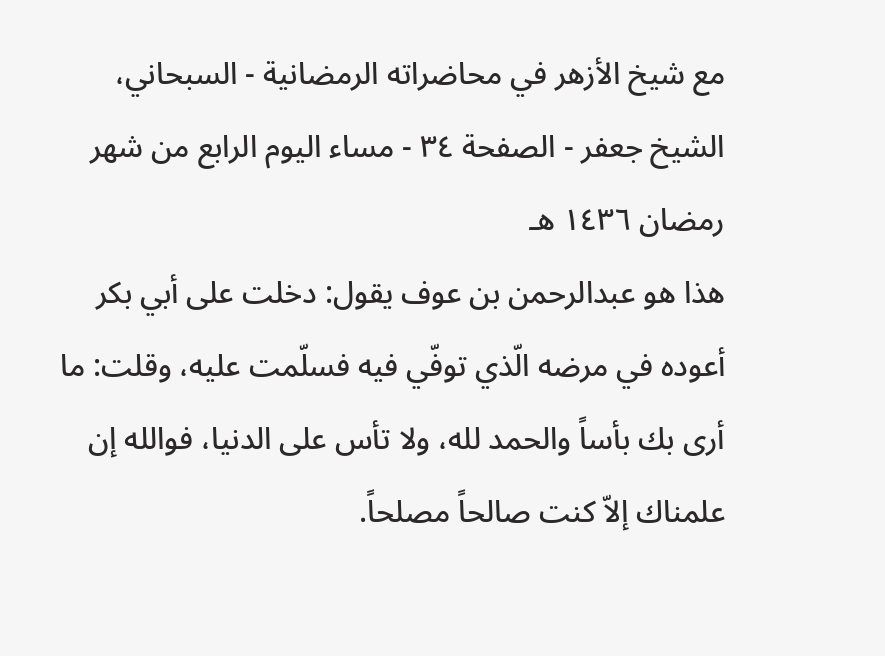مع شيخ الأزهر في محاضراته الرمضانية - السبحاني، الشيخ جعفر - الصفحة ٣٤ - مساء اليوم الرابع من شهر رمضان ١٤٣٦ هـ
هذا هو عبدالرحمن بن عوف يقول: دخلت على أبي بكر أعوده في مرضه الّذي توفّي فيه فسلّمت عليه، وقلت: ما أرى بك بأساً والحمد لله، ولا تأس على الدنيا، فوالله إن علمناك إلاّ كنت صالحاً مصلحاً.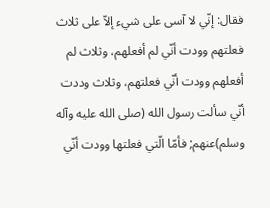فقال: إنّي لا آسى على شيء إلاّ على ثلاث فعلتهم وودت أنّي لم أفعلهم، وثلاث لم أفعلهم وودت أنّي فعلتهم، وثلاث وددت أنّي سألت رسول الله (صلى الله عليه وآله وسلم)عنهم; فأمّا الّتي فعلتها وودت أنّي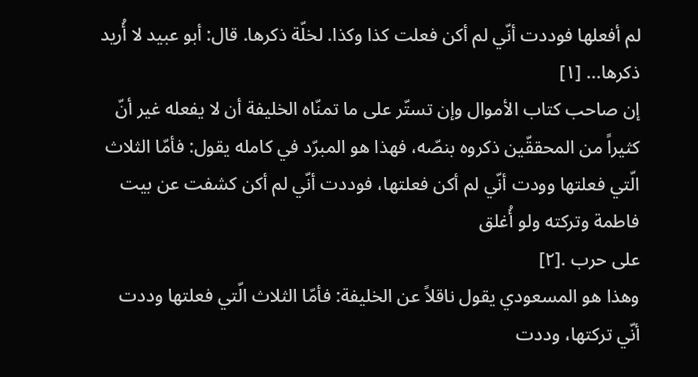لم أفعلها فوددت أنّي لم أكن فعلت كذا وكذا. لخلّة ذكرها. قال: أبو عبيد لا أُريد ذكرها... [١]
إن صاحب كتاب الأموال وإن تستّر على ما تمنّاه الخليفة أن لا يفعله غير أنّ كثيراً من المحققّين ذكروه بنصّه، فهذا هو المبرّد في كامله يقول: فأمّا الثلاث الّتي فعلتها وودت أنّي لم أكن فعلتها، فوددت أنّي لم أكن كشفت عن بيت فاطمة وتركته ولو أُغلق
على حرب .[٢]
وهذا هو المسعودي يقول ناقلاً عن الخليفة: فأمّا الثلاث الّتي فعلتها وددت أنّي تركتها، وددت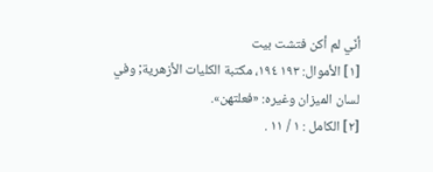أنّي لم أكن فتشت بيت
[١] الأموال: ١٩٣ ١٩٤، مكتبة الكليات الأزهرية; وفي لسان الميزان وغيره: «فعلتهن».
[٢] الكامل : ١ / ١١ .